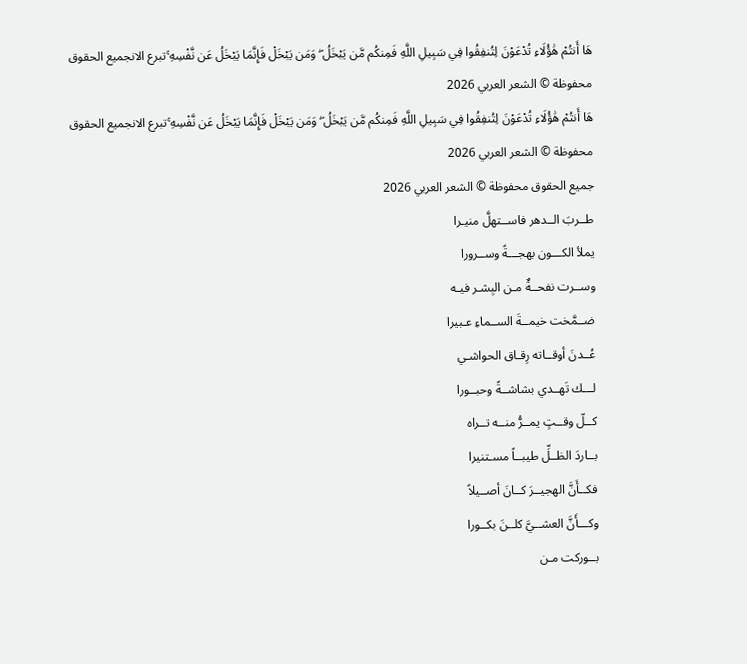هَا أَنتُمْ هَٰؤُلَاءِ تُدْعَوْنَ لِتُنفِقُوا فِي سَبِيلِ اللَّهِ فَمِنكُم مَّن يَبْخَلُ ۖ وَمَن يَبْخَلْ فَإِنَّمَا يَبْخَلُ عَن نَّفْسِهِ ۚتبرع الانجميع الحقوق محفوظة © الشعر العربي 2026
هَا أَنتُمْ هَٰؤُلَاءِ تُدْعَوْنَ لِتُنفِقُوا فِي سَبِيلِ اللَّهِ فَمِنكُم مَّن يَبْخَلُ ۖ وَمَن يَبْخَلْ فَإِنَّمَا يَبْخَلُ عَن نَّفْسِهِ ۚتبرع الانجميع الحقوق محفوظة © الشعر العربي 2026
جميع الحقوق محفوظة © الشعر العربي 2026
طــربَ الــدهر فاســتهلَّ منيـرا
يملأ الكـــون بهجـــةً وســرورا
وســرت نفحــةٌ مـن البِشـر فيـه
ضــمَّخت خيمــةَ الســماءِ عـبيرا
عُــدنَ أوقــاته رِقـاق الحواشـي
لـــك تَهــدي بشاشــةً وحبــورا
كــلّ وقــتٍ يمــرُّ منــه تــراه
بــاردَ الظــلِّ طيبــاً مسـتنيرا
فكــأَنَّ الهجيــرَ كــانَ أصــيلاً
وكـــأَنَّ العشــيَّ كلــنَ بكــورا
بــوركت مـن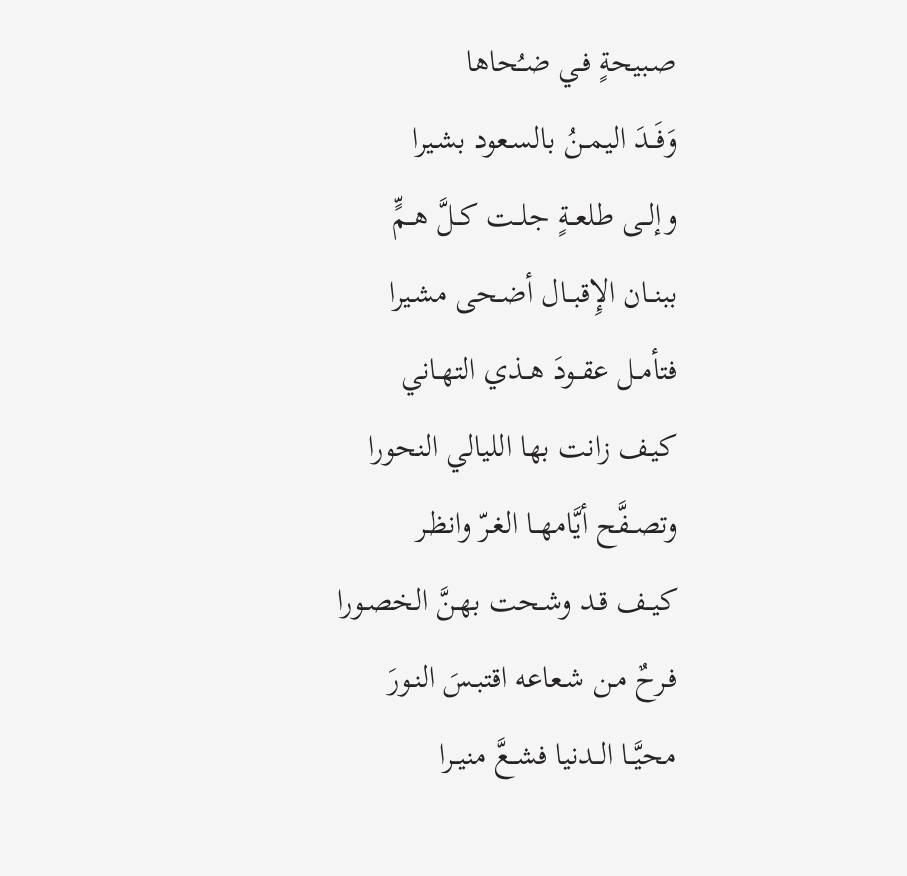صـبيحةٍ فـي ضـُحاها
وَفَــدَ اليمــنُ بالسـعود بشـيرا
وإلــى طلعــةٍ جلــت كــلَّ هــمٍّ
ببنــان الإِقبــال أضـحى مشـيرا
فتأمــل عقــودَ هــذي التهـاني
كيـف زانت بها الليالي النحورا
وتصــفَّح أيَّامهــا الغـرّ وانظـر
كيــف قـد وشـحت بهـنَّ الخصـورا
فـرحٌ مـن شـعاعه اقتبـسَ النـورَ
محيَّــا الــدنيا فشــعَّ منيــرا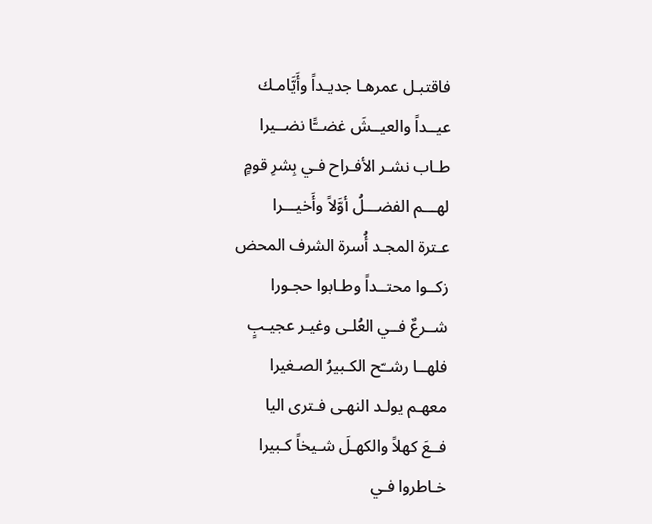فاقتبـل عمرهـا جديـداً وأَيَّامـك
عيــداً والعيــشَ غضــًّا نضــيرا
طـاب نشـر الأفـراح فـي بِشرِ قومٍ
لهـــم الفضـــلُ أوَّلاً وأَخيـــرا
عـترة المجـد أُسرة الشرف المحض
زكــوا محتــداً وطـابوا حجـورا
شــرعٌ فــي العُلـى وغيـر عجيـبٍ
فلهــا رشــّح الكـبيرُ الصـغيرا
معهـم يولـد النهـى فـترى اليا
فــعَ كهلاً والكهـلَ شـيخاً كـبيرا
خـاطروا فـي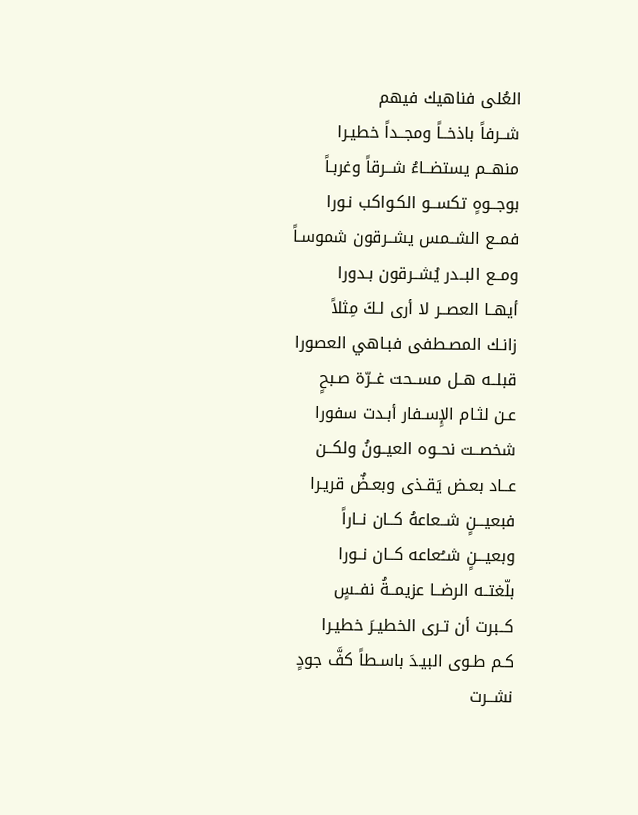العُلى فناهيك فيهم
شــرفاً باذخــاً ومجــداً خطيـرا
منهــم يستضــاءُ شــرقاً وغربـاً
بوجــوهٍ تكســو الكـواكب نـورا
فمــع الشــمس يشــرقون شموسـاً
ومــع البــدر يُشــرقون بـدورا
أيهــا العصــر لا أرى لـكَ مِثلاً
زانـك المصـطفى فبـاهي العصورا
قبلــه هــل مســحت غــرّة صـبحٍ
عـن لثـام الإِسـفار أبـدت سفورا
شخصــت نحــوه العيــونُ ولكــن
عــاد بعـض يَقـذى وبعـضٌ قريـرا
فبعيـــنٍ شــعاعهُ كــان نــاراً
وبعيـــنٍ شــُعاعه كــان نــورا
بلّغتــه الرضــا عزيمــةُ نفــسٍ
كــبرت أن تـرى الخطيـرَ خطيـرا
كـم طـوى البيـدَ باسـطاً كفَّ جودٍ
نشــرت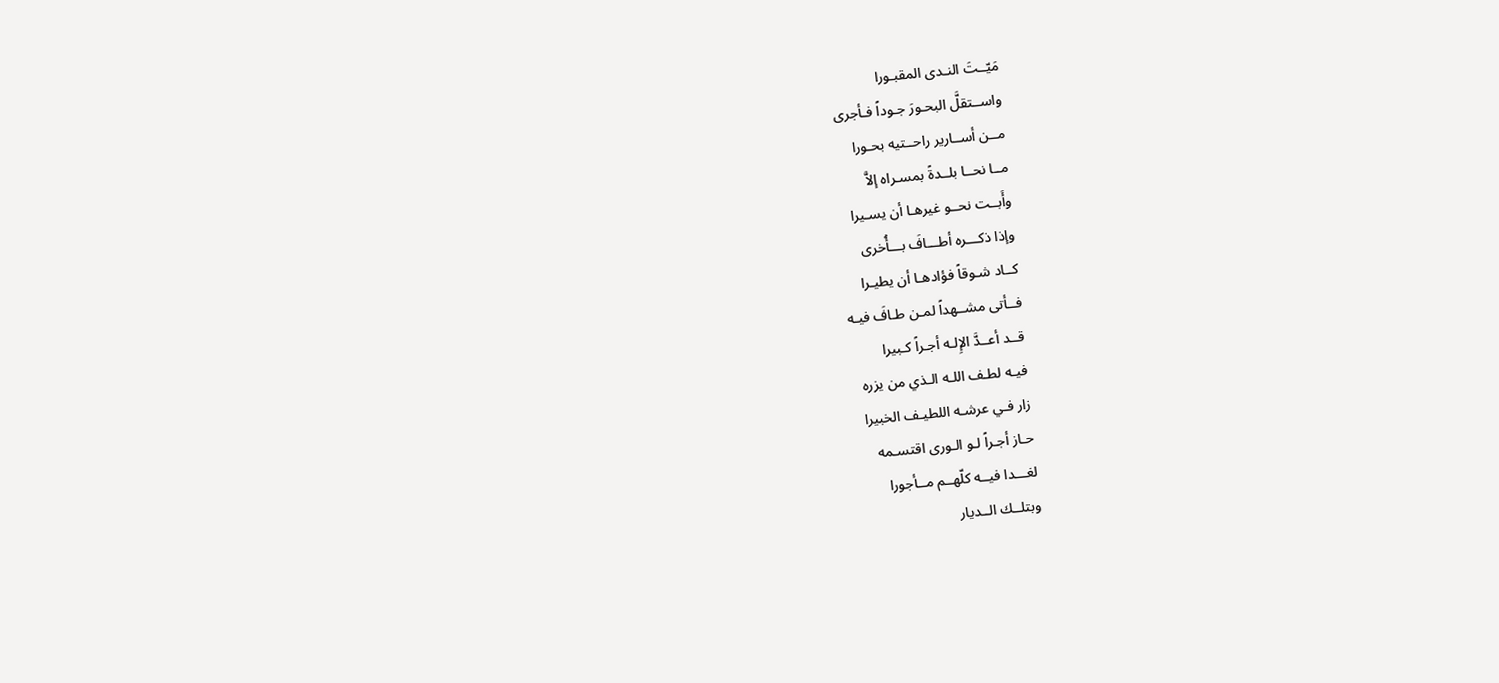مَيّــتَ النـدى المقبـورا
واســتقلَّ البحـورَ جـوداً فـأجرى
مــن أســارير راحــتيه بحـورا
مــا نحــا بلــدةً بمسـراه إلاَّ
وأَبــت نحــو غيرهـا أن يسـيرا
وإذا ذكـــره أطـــافَ بـــأُخرى
كــاد شـوقاً فؤادهـا أن يطيـرا
فــأتى مشــهداً لمـن طـافَ فيـه
قــد أعــدَّ الإِلـه أجـراً كـبيرا
فيـه لطـف اللـه الـذي من يزره
زار فـي عرشـه اللطيـف الخبيرا
حـاز أجـراً لـو الـورى اقتسـمه
لغـــدا فيــه كلّهــم مــأجورا
وبتلــك الــديار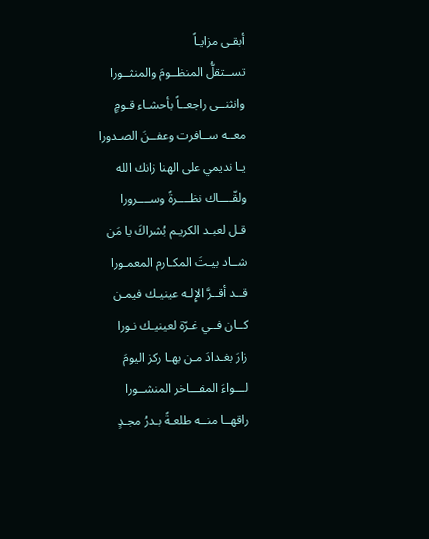أبقـى مزايـاً
تســتقلُّ المنظــومَ والمنثــورا
وانثنــى راجعــاً بأحشـاء قـومٍ
معــه ســافرت وعفــنَ الصـدورا
يـا نديمي على الهنا زانك الله
ولقّــــاك نظــــرةً وســــرورا
قـل لعبـد الكريـم بُشراكَ يا مَن
شــاد بيـتَ المكـارم المعمـورا
قــد أقــرَّ الإِلـه عينيـك فيمـن
كــان فــي غـرّة لعينيـك نـورا
زارَ بغـدادَ مـن بهـا ركز اليومَ
لـــواءَ المفـــاخر المنشــورا
راقهــا منــه طلعـةً بـدرُ مجـدٍ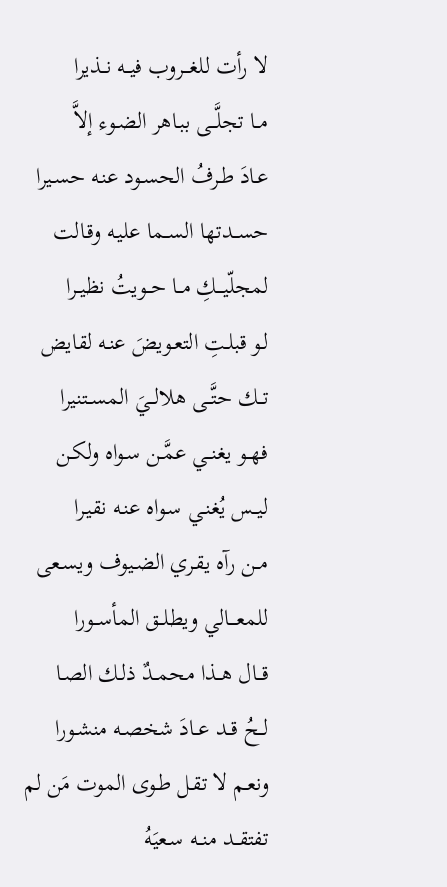لا رأت للغـــروب فيــه نــذيرا
مــا تجلَّــى ببـاهر الضـوء إلاَّ
عـادَ طـرفُ الحسـود عنـه حسـيرا
حســدتها الســما عليـه وقـالت
لمجلّيـــكِ مــا حــويتُ نظيــرا
لـو قبلـتِ التعـويضَ عنـه لقايض
تــك حتَّــى هلالــيَ المســتنيرا
فهــو يغنــي عمَّـن سـواه ولكـن
ليــس يُغنـي سـواه عنـه نقيـرا
مــن رآه يقـري الضـيوف ويسـعى
للمعـــالي ويطلــق المأســورا
قــال هــذا محمــدٌ ذلـك الصـا
لــحُ قــد عــادَ شخصـه منشـورا
ونعـم لا تقـل طـوى الموت مَن لم
تفتقــد منــه سـعيَهُ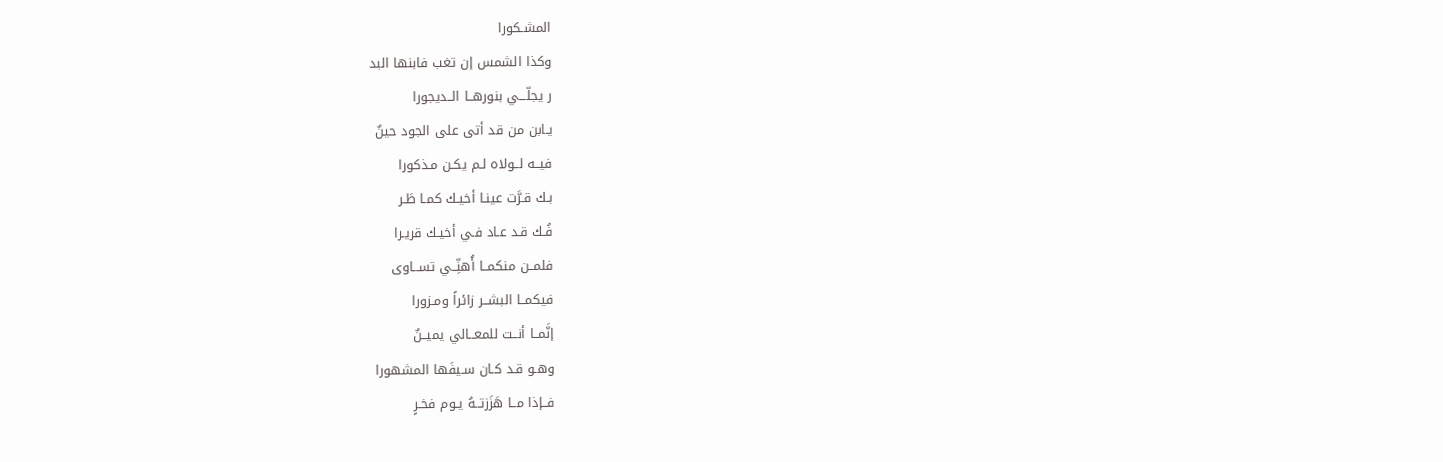المشـكورا
وكذا الشمس إن تغب فابنها البد
ر يجلّـــي بنورهــا الــديجورا
يـابن من قد أتى على الجود حينٌ
فيــه لــولاه لـم يكـن مـذكورا
بـك قـرَّت عينـا أخيـك كمـا طَـر
فُـك قـد عـاد فـي أخيـك قريـرا
فلمــن منكمــا أُهنِّــي تســاوى
فيكمــا البشــر زائراً ومـزورا
إنَّمــا أنــت للمعــالي يميــنٌ
وهـو قـد كـان سـيفَها المشهورا
فــإذا مــا هَزَزتــهُ يـوم فخـرٍ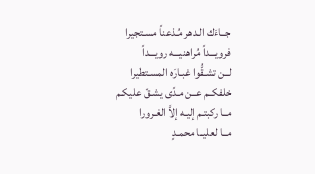جــاءَك الـدهر مُـذعناً مسـتجيرا
فرويـــداً مُراهنيـــه رويـــداً
لــن تشـقُّوا غبـارَه المسـتطيرا
خلفكــم عــن مـدًى يشـقّ عليكـم
مــا ركبتـم إليـه إلاَّ الغـرورا
مــا لعليــا محمـدٍ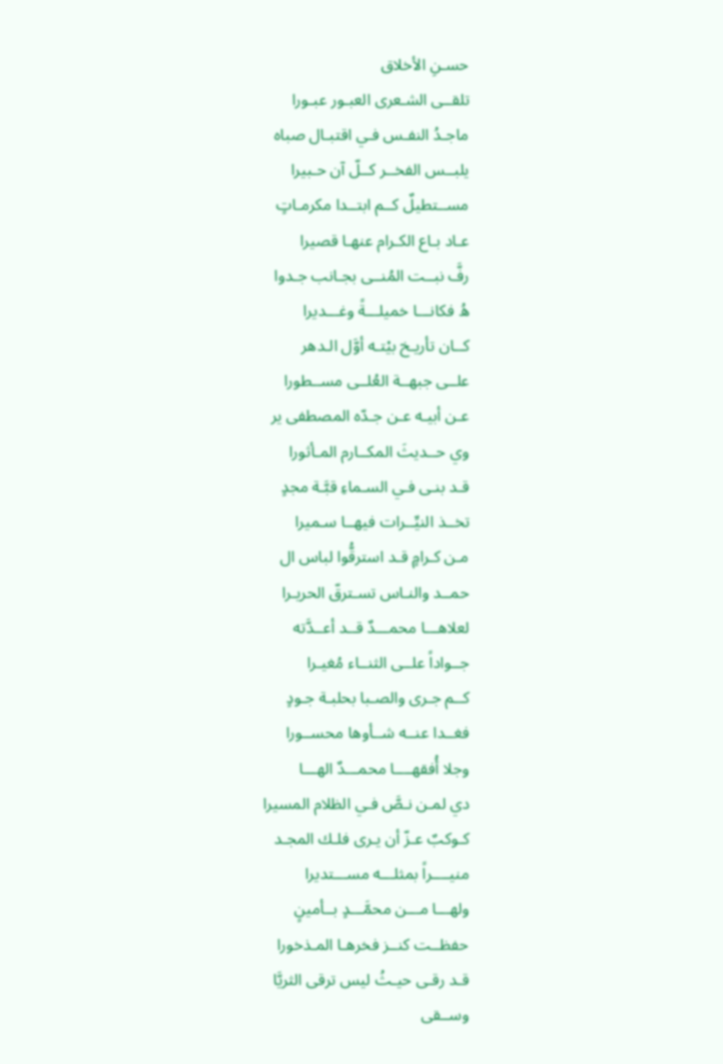حسـنِ الأخلاق
تلقــى الشـعرى العبـور عبـورا
ماجـدُ النفـس فـي اقتبـال صباه
يلبــس الفخــر كــلّ آن حـبيرا
مســتطيلٌ كــم ابتــدا مكرمـاتٍ
عـاد بـاع الكـرام عنهـا قصيرا
رفَّ نبــت المُنــى بجـانب جـدوا
هُ فكانـــا خميلـــةً وغـــديرا
كــان تأريـخ بيْتـه أوَّل الـدهر
علــى جبهــة العُلــى مســطورا
عـن أبيـه عـن جـدّه المصطفى ير
وي حــديثَ المكــارم المـأثورا
قـد بنـى فـي السـماءِ قبَّـة مجدٍ
تخــذ النيِّــرات فيهــا سـميرا
مـن كـرامٍ قـد استرقُّوا لباس ال
حمــد والنـاس تسـترقّ الحريـرا
لعلاهـــا محمـــدٌ قــد أعــدَّته
جــواداً علــى الثنــاء مُغيـرا
كــم جـرى والصـبا بحلبـة جـودٍ
فغــدا عنــه شــأوها محســورا
وجلا أُفقهــــا محمـــدٌ الهـــا
دي لمـن نـصَّ فـي الظلام المسيرا
كـوكبٌ عـزّ أن يـرى فلـك المجـد
منيــــراً بمثلـــه مســـتديرا
ولهـــا مـــن محمَّـــدٍ بــأمينٍ
حفظــت كنــز فخرهـا المـذخورا
قـد رقـى حيـثُ ليس ترقى الثريَّا
وســقى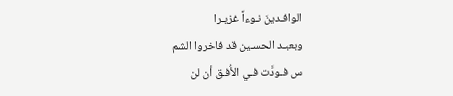الوافـدينَ نـوءاً غزيـرا
وبعبـد الحسـين قد فاخروا الشم
س فـودَّت فـي الأُفـق أن لن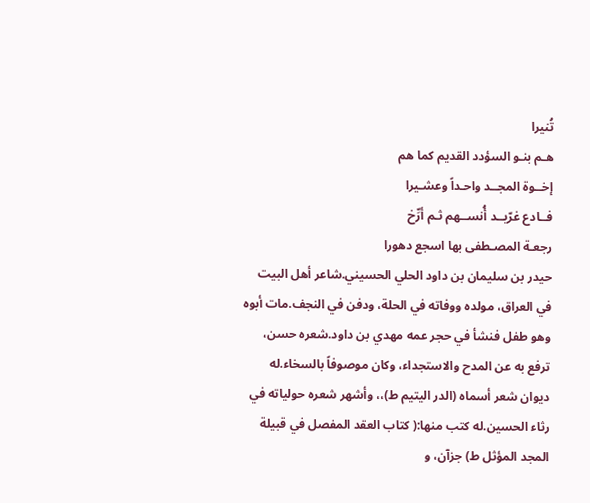تُنيرا
هـم بنـو السؤدد القديم كما هم
إخــوة المجــد واحـداً وعشـيرا
فــادع غرّيــد أُنســهم ثـم أرِّخ
رجعـة المصـطفى بها اسجع دهورا
حيدر بن سليمان بن داود الحلي الحسيني.شاعر أهل البيت في العراق، مولده ووفاته في الحلة، ودفن في النجف.مات أبوه وهو طفل فنشأ في حجر عمه مهدي بن داود.شعره حسن، ترفع به عن المدح والاستجداء، وكان موصوفاً بالسخاء.له ديوان شعر أسماه (الدر اليتيم ط)،، وأشهر شعره حولياته في رثاء الحسين.له كتب منها:( كتاب العقد المفصل في قبيلة المجد المؤثل ط) جزآن، و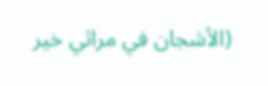(الأشجان في مراثي خير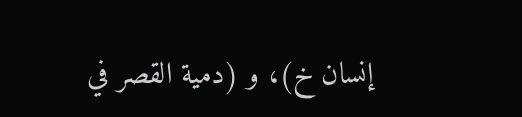إنسان خ)، و (دمية القصر في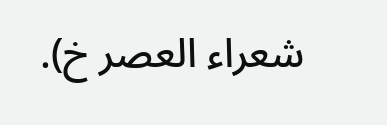شعراء العصر خ).